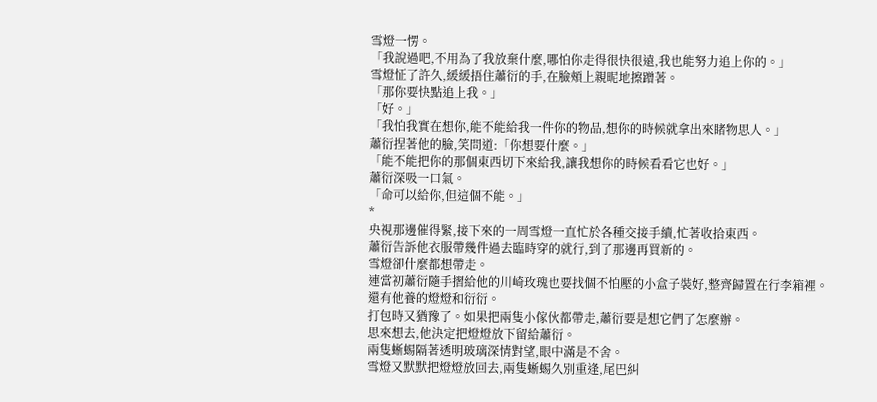雪燈一愣。
「我說過吧,不用為了我放棄什麼,哪怕你走得很快很遠,我也能努力追上你的。」
雪燈怔了許久,緩緩捂住蕭衍的手,在臉頰上親昵地擦蹭著。
「那你要快點追上我。」
「好。」
「我怕我實在想你,能不能給我一件你的物品,想你的時候就拿出來睹物思人。」
蕭衍捏著他的臉,笑問道:「你想要什麼。」
「能不能把你的那個東西切下來給我,讓我想你的時候看看它也好。」
蕭衍深吸一口氣。
「命可以給你,但這個不能。」
*
央視那邊催得緊,接下來的一周雪燈一直忙於各種交接手續,忙著收拾東西。
蕭衍告訴他衣服帶幾件過去臨時穿的就行,到了那邊再買新的。
雪燈卻什麼都想帶走。
連當初蕭衍隨手摺給他的川崎玫瑰也要找個不怕壓的小盒子裝好,整齊歸置在行李箱裡。
還有他養的燈燈和衍衍。
打包時又猶豫了。如果把兩隻小傢伙都帶走,蕭衍要是想它們了怎麼辦。
思來想去,他決定把燈燈放下留給蕭衍。
兩隻蜥蜴隔著透明玻璃深情對望,眼中滿是不舍。
雪燈又默默把燈燈放回去,兩隻蜥蜴久別重逢,尾巴糾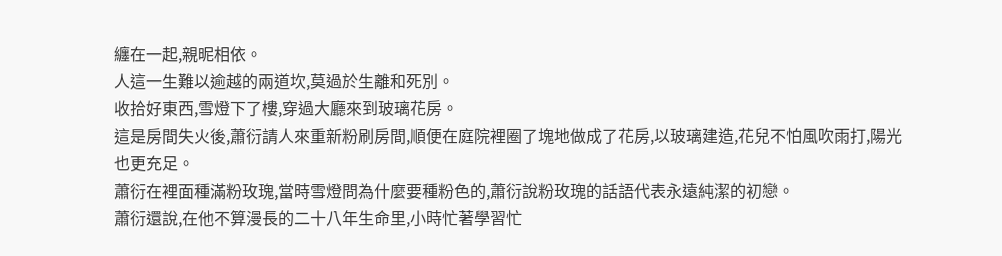纏在一起,親昵相依。
人這一生難以逾越的兩道坎,莫過於生離和死別。
收拾好東西,雪燈下了樓,穿過大廳來到玻璃花房。
這是房間失火後,蕭衍請人來重新粉刷房間,順便在庭院裡圈了塊地做成了花房,以玻璃建造,花兒不怕風吹雨打,陽光也更充足。
蕭衍在裡面種滿粉玫瑰,當時雪燈問為什麼要種粉色的,蕭衍說粉玫瑰的話語代表永遠純潔的初戀。
蕭衍還說,在他不算漫長的二十八年生命里,小時忙著學習忙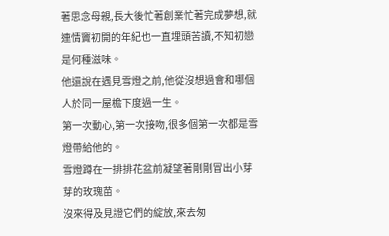著思念母親,長大後忙著創業忙著完成夢想,就連情竇初開的年紀也一直埋頭苦讀,不知初戀是何種滋味。
他還說在遇見雪燈之前,他從沒想過會和哪個人於同一屋檐下度過一生。
第一次動心,第一次接吻,很多個第一次都是雪燈帶給他的。
雪燈蹲在一排排花盆前凝望著剛剛冒出小芽芽的玫瑰苗。
沒來得及見證它們的綻放,來去匆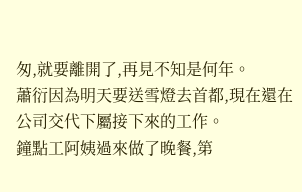匆,就要離開了,再見不知是何年。
蕭衍因為明天要送雪燈去首都,現在還在公司交代下屬接下來的工作。
鐘點工阿姨過來做了晚餐,第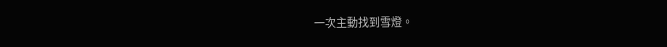一次主動找到雪燈。